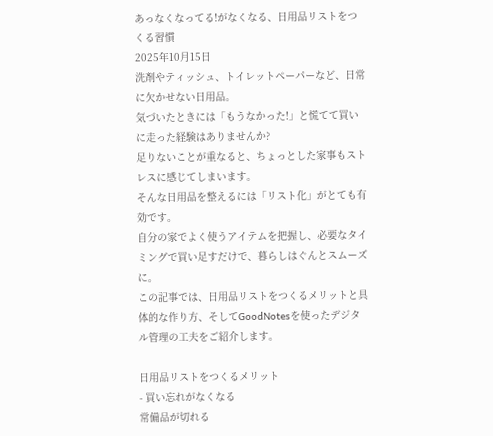あっなくなってる!がなくなる、日用品リストをつくる習慣
2025年10月15日
洗剤やティッシュ、トイレットペーパーなど、日常に欠かせない日用品。
気づいたときには「もうなかった!」と慌てて買いに走った経験はありませんか?
足りないことが重なると、ちょっとした家事もストレスに感じてしまいます。
そんな日用品を整えるには「リスト化」がとても有効です。
自分の家でよく使うアイテムを把握し、必要なタイミングで買い足すだけで、暮らしはぐんとスムーズに。
この記事では、日用品リストをつくるメリットと具体的な作り方、そしてGoodNotesを使ったデジタル管理の工夫をご紹介します。

日用品リストをつくるメリット
- 買い忘れがなくなる
常備品が切れる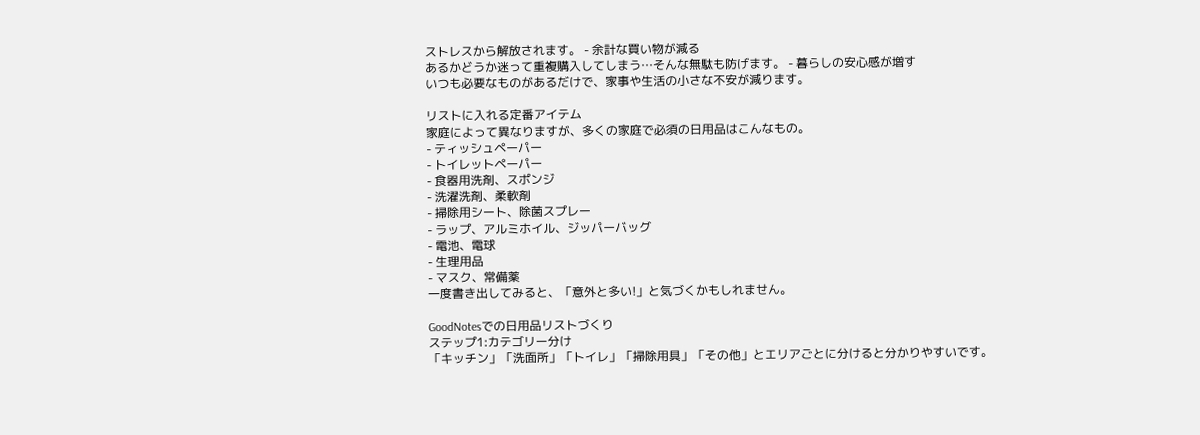ストレスから解放されます。 - 余計な買い物が減る
あるかどうか迷って重複購入してしまう…そんな無駄も防げます。 - 暮らしの安心感が増す
いつも必要なものがあるだけで、家事や生活の小さな不安が減ります。

リストに入れる定番アイテム
家庭によって異なりますが、多くの家庭で必須の日用品はこんなもの。
- ティッシュペーパー
- トイレットペーパー
- 食器用洗剤、スポンジ
- 洗濯洗剤、柔軟剤
- 掃除用シート、除菌スプレー
- ラップ、アルミホイル、ジッパーバッグ
- 電池、電球
- 生理用品
- マスク、常備薬
一度書き出してみると、「意外と多い!」と気づくかもしれません。

GoodNotesでの日用品リストづくり
ステップ1:カテゴリー分け
「キッチン」「洗面所」「トイレ」「掃除用具」「その他」とエリアごとに分けると分かりやすいです。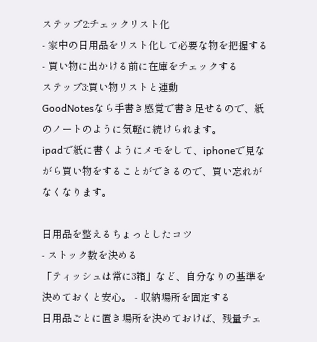ステップ2:チェックリスト化
- 家中の日用品をリスト化して必要な物を把握する
- 買い物に出かける前に在庫をチェックする
ステップ3:買い物リストと連動
GoodNotesなら手書き感覚で書き足せるので、紙のノートのように気軽に続けられます。
ipadで紙に書くようにメモをして、iphoneで見ながら買い物をすることができるので、買い忘れがなくなります。

日用品を整えるちょっとしたコツ
- ストック数を決める
「ティッシュは常に3箱」など、自分なりの基準を決めておくと安心。 - 収納場所を固定する
日用品ごとに置き場所を決めておけば、残量チェ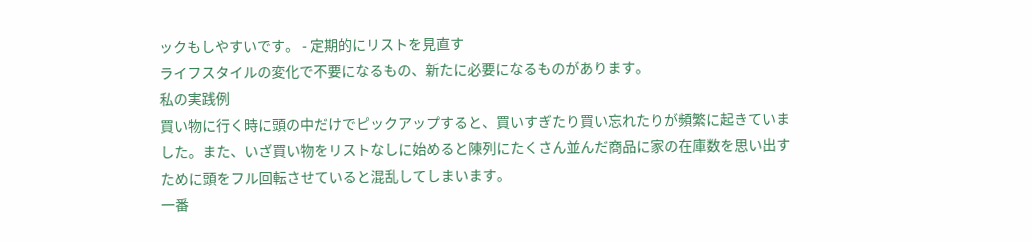ックもしやすいです。 - 定期的にリストを見直す
ライフスタイルの変化で不要になるもの、新たに必要になるものがあります。
私の実践例
買い物に行く時に頭の中だけでピックアップすると、買いすぎたり買い忘れたりが頻繁に起きていました。また、いざ買い物をリストなしに始めると陳列にたくさん並んだ商品に家の在庫数を思い出すために頭をフル回転させていると混乱してしまいます。
一番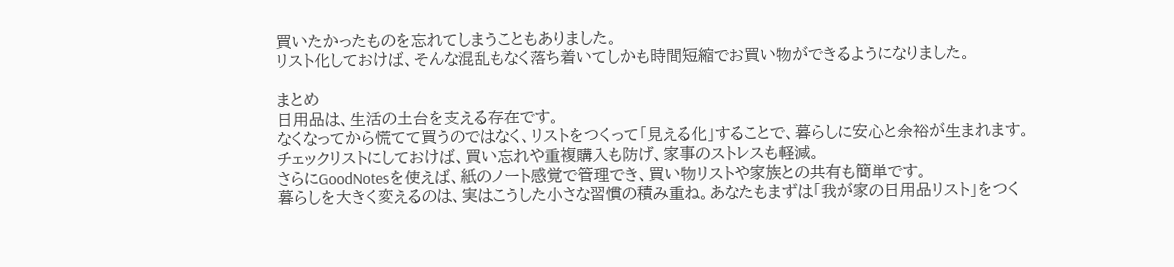買いたかったものを忘れてしまうこともありました。
リスト化しておけば、そんな混乱もなく落ち着いてしかも時間短縮でお買い物ができるようになりました。

まとめ
日用品は、生活の土台を支える存在です。
なくなってから慌てて買うのではなく、リストをつくって「見える化」することで、暮らしに安心と余裕が生まれます。
チェックリストにしておけば、買い忘れや重複購入も防げ、家事のストレスも軽減。
さらにGoodNotesを使えば、紙のノート感覚で管理でき、買い物リストや家族との共有も簡単です。
暮らしを大きく変えるのは、実はこうした小さな習慣の積み重ね。あなたもまずは「我が家の日用品リスト」をつく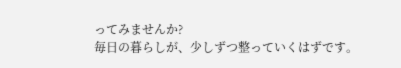ってみませんか?
毎日の暮らしが、少しずつ整っていくはずです。